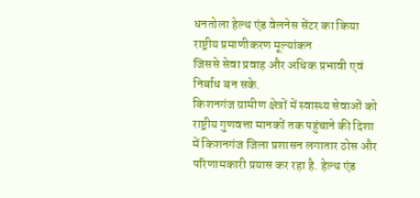धनतोला हेल्थ एंड वेलनेस सेंटर का किया राष्ट्रीय प्रमाणीकरण मूल्यांकन
जिससे सेवा प्रवाह और अधिक प्रभावी एवं निर्बाध बन सके.
किशनगंज ग्रामीण क्षेत्रों में स्वास्थ्य सेवाओं को राष्ट्रीय गुणवत्ता मानकों तक पहुंचाने की दिशा में किशनगंज जिला प्रशासन लगातार ठोस और परिणामकारी प्रयास कर रहा है. हेल्थ एंड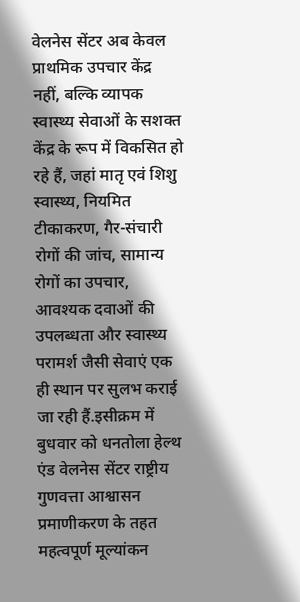वेलनेस सेंटर अब केवल प्राथमिक उपचार केंद्र नहीं, बल्कि व्यापक स्वास्थ्य सेवाओं के सशक्त केंद्र के रूप में विकसित हो रहे हैं, जहां मातृ एवं शिशु स्वास्थ्य, नियमित टीकाकरण, गैर-संचारी रोगों की जांच, सामान्य रोगों का उपचार, आवश्यक दवाओं की उपलब्धता और स्वास्थ्य परामर्श जैसी सेवाएं एक ही स्थान पर सुलभ कराई जा रही हैं.इसीक्रम में बुधवार को धनतोला हेल्थ एंड वेलनेस सेंटर राष्ट्रीय गुणवत्ता आश्वासन प्रमाणीकरण के तहत महत्वपूर्ण मूल्यांकन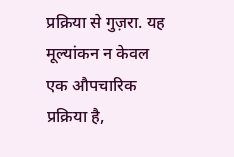प्रक्रिया से गुज़रा. यह मूल्यांकन न केवल एक औपचारिक प्रक्रिया है,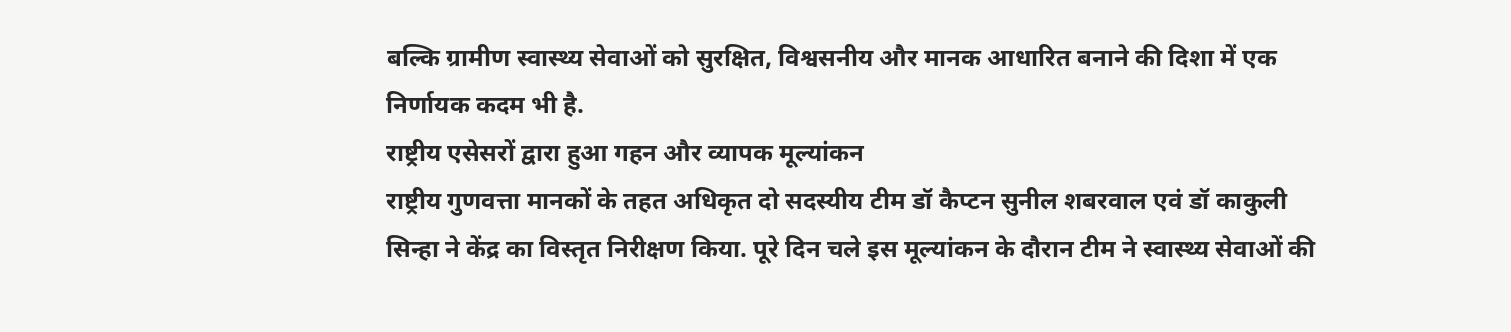बल्कि ग्रामीण स्वास्थ्य सेवाओं को सुरक्षित, विश्वसनीय और मानक आधारित बनाने की दिशा में एक निर्णायक कदम भी है.
राष्ट्रीय एसेसरों द्वारा हुआ गहन और व्यापक मूल्यांकन
राष्ट्रीय गुणवत्ता मानकों के तहत अधिकृत दो सदस्यीय टीम डॉ कैप्टन सुनील शबरवाल एवं डॉ काकुली सिन्हा ने केंद्र का विस्तृत निरीक्षण किया. पूरे दिन चले इस मूल्यांकन के दौरान टीम ने स्वास्थ्य सेवाओं की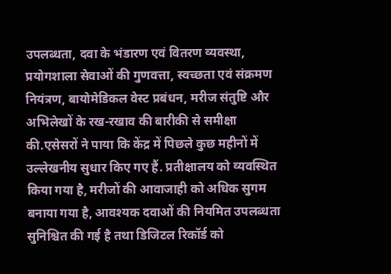उपलब्धता, दवा के भंडारण एवं वितरण व्यवस्था, प्रयोगशाला सेवाओं की गुणवत्ता, स्वच्छता एवं संक्रमण नियंत्रण, बायोमेडिकल वेस्ट प्रबंधन, मरीज संतुष्टि और अभिलेखों के रख-रखाव की बारीकी से समीक्षा की.एसेसरों ने पाया कि केंद्र में पिछले कुछ महीनों में उल्लेखनीय सुधार किए गए हैं. प्रतीक्षालय को व्यवस्थित किया गया है, मरीजों की आवाजाही को अधिक सुगम बनाया गया है, आवश्यक दवाओं की नियमित उपलब्धता सुनिश्चित की गई है तथा डिजिटल रिकॉर्ड को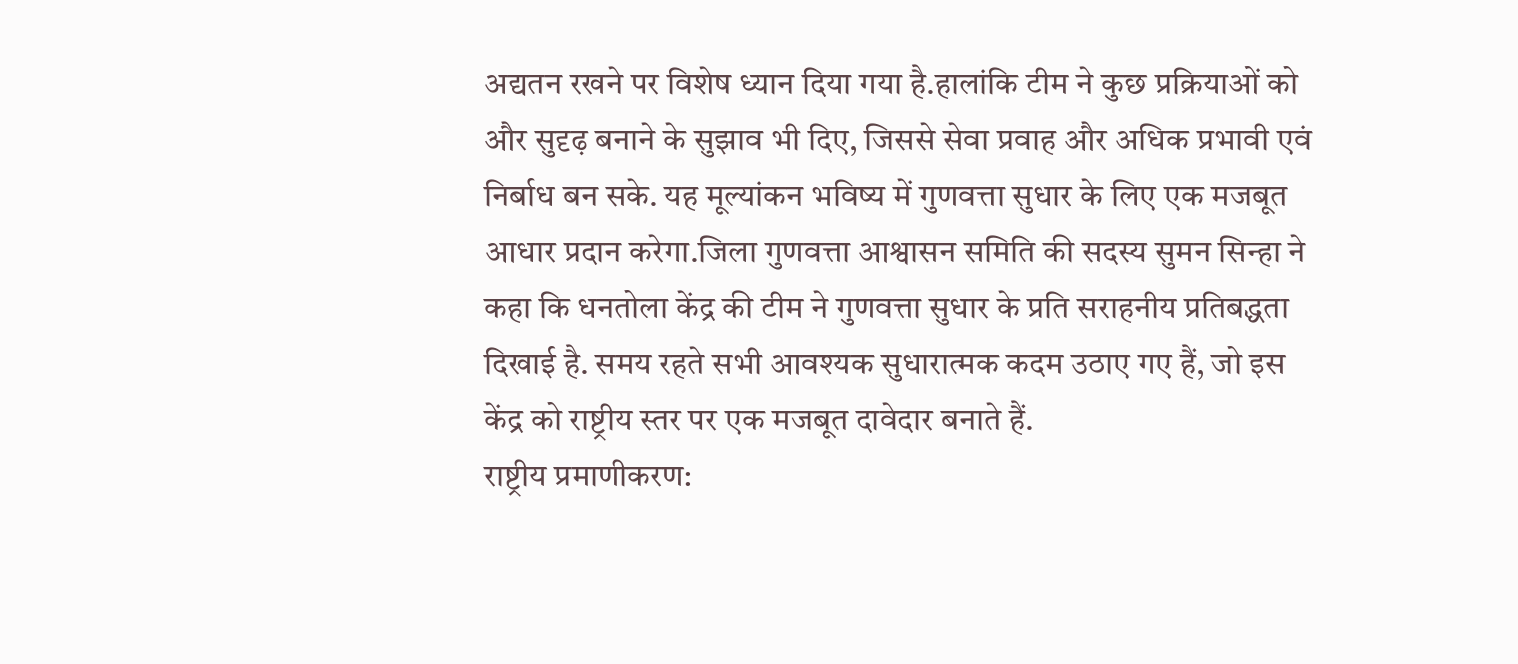अद्यतन रखने पर विशेष ध्यान दिया गया है.हालांकि टीम ने कुछ प्रक्रियाओं को और सुदृढ़ बनाने के सुझाव भी दिए, जिससे सेवा प्रवाह और अधिक प्रभावी एवं निर्बाध बन सके. यह मूल्यांकन भविष्य में गुणवत्ता सुधार के लिए एक मजबूत आधार प्रदान करेगा.जिला गुणवत्ता आश्वासन समिति की सदस्य सुमन सिन्हा ने कहा कि धनतोला केंद्र की टीम ने गुणवत्ता सुधार के प्रति सराहनीय प्रतिबद्धता दिखाई है. समय रहते सभी आवश्यक सुधारात्मक कदम उठाए गए हैं, जो इस केंद्र को राष्ट्रीय स्तर पर एक मजबूत दावेदार बनाते हैं.
राष्ट्रीय प्रमाणीकरण: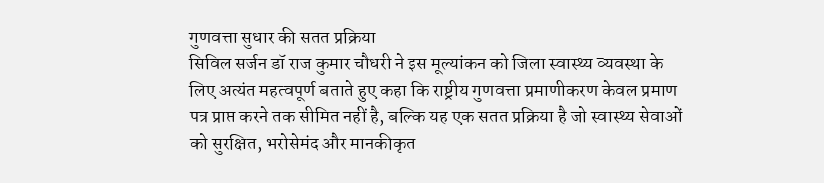गुणवत्ता सुधार की सतत प्रक्रिया
सिविल सर्जन डॉ राज कुमार चौधरी ने इस मूल्यांकन को जिला स्वास्थ्य व्यवस्था के लिए अत्यंत महत्वपूर्ण बताते हुए कहा कि राष्ट्रीय गुणवत्ता प्रमाणीकरण केवल प्रमाण पत्र प्राप्त करने तक सीमित नहीं है, बल्कि यह एक सतत प्रक्रिया है जो स्वास्थ्य सेवाओं को सुरक्षित, भरोसेमंद और मानकीकृत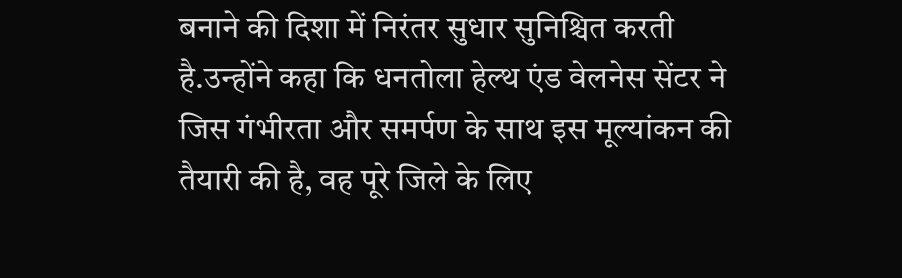बनाने की दिशा में निरंतर सुधार सुनिश्चित करती है.उन्होंने कहा कि धनतोला हेल्थ एंड वेलनेस सेंटर ने जिस गंभीरता और समर्पण के साथ इस मूल्यांकन की तैयारी की है, वह पूरे जिले के लिए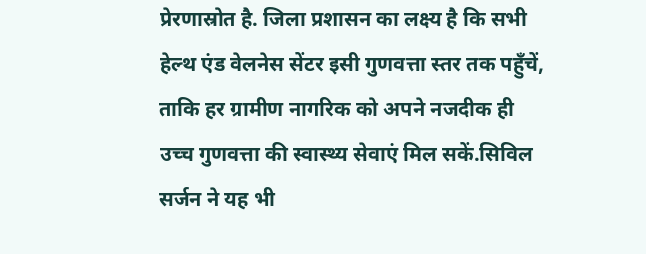प्रेरणास्रोत है. जिला प्रशासन का लक्ष्य है कि सभी हेल्थ एंड वेलनेस सेंटर इसी गुणवत्ता स्तर तक पहुँचें, ताकि हर ग्रामीण नागरिक को अपने नजदीक ही उच्च गुणवत्ता की स्वास्थ्य सेवाएं मिल सकें.सिविल सर्जन ने यह भी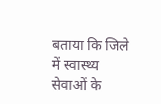बताया कि जिले में स्वास्थ्य सेवाओं के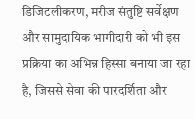डिजिटलीकरण, मरीज संतुष्टि सर्वेक्षण और सामुदायिक भागीदारी को भी इस प्रक्रिया का अभिन्न हिस्सा बनाया जा रहा है, जिससे सेवा की पारदर्शिता और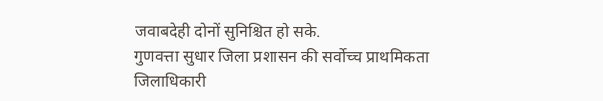जवाबदेही दोनों सुनिश्चित हो सके.
गुणवत्ता सुधार जिला प्रशासन की सर्वोच्च प्राथमिकता
जिलाधिकारी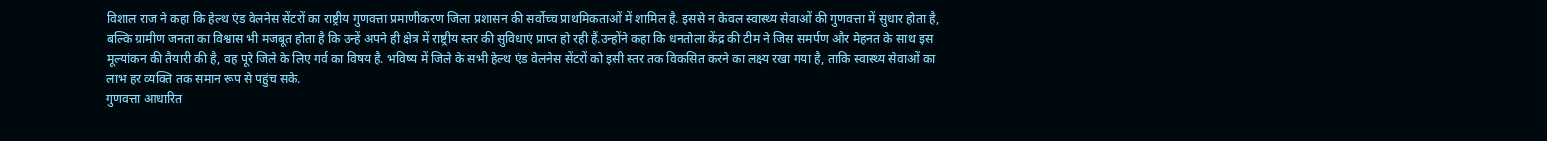विशाल राज ने कहा कि हेल्थ एंड वेलनेस सेंटरों का राष्ट्रीय गुणवत्ता प्रमाणीकरण जिला प्रशासन की सर्वोच्च प्राथमिकताओं में शामिल है. इससे न केवल स्वास्थ्य सेवाओं की गुणवत्ता में सुधार होता है, बल्कि ग्रामीण जनता का विश्वास भी मजबूत होता है कि उन्हें अपने ही क्षेत्र में राष्ट्रीय स्तर की सुविधाएं प्राप्त हो रही हैं.उन्होंने कहा कि धनतोला केंद्र की टीम ने जिस समर्पण और मेहनत के साथ इस मूल्यांकन की तैयारी की है, वह पूरे जिले के लिए गर्व का विषय है. भविष्य में जिले के सभी हेल्थ एंड वेलनेस सेंटरों को इसी स्तर तक विकसित करने का लक्ष्य रखा गया है, ताकि स्वास्थ्य सेवाओं का लाभ हर व्यक्ति तक समान रूप से पहुंच सके.
गुणवत्ता आधारित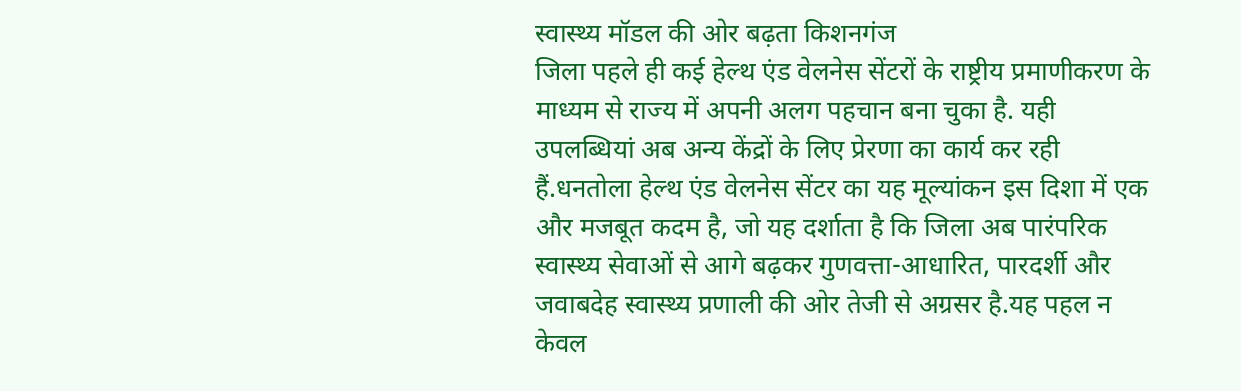स्वास्थ्य मॉडल की ओर बढ़ता किशनगंज
जिला पहले ही कई हेल्थ एंड वेलनेस सेंटरों के राष्ट्रीय प्रमाणीकरण के माध्यम से राज्य में अपनी अलग पहचान बना चुका है. यही उपलब्धियां अब अन्य केंद्रों के लिए प्रेरणा का कार्य कर रही हैं.धनतोला हेल्थ एंड वेलनेस सेंटर का यह मूल्यांकन इस दिशा में एक और मजबूत कदम है, जो यह दर्शाता है कि जिला अब पारंपरिक स्वास्थ्य सेवाओं से आगे बढ़कर गुणवत्ता-आधारित, पारदर्शी और जवाबदेह स्वास्थ्य प्रणाली की ओर तेजी से अग्रसर है.यह पहल न केवल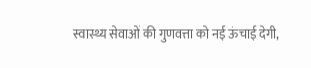स्वास्थ्य सेवाओं की गुणवत्ता को नई ऊंचाई देगी,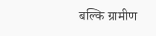बल्कि ग्रामीण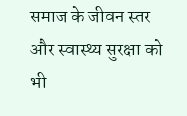समाज के जीवन स्तर और स्वास्थ्य सुरक्षा को भी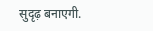सुदृढ़ बनाएगी.